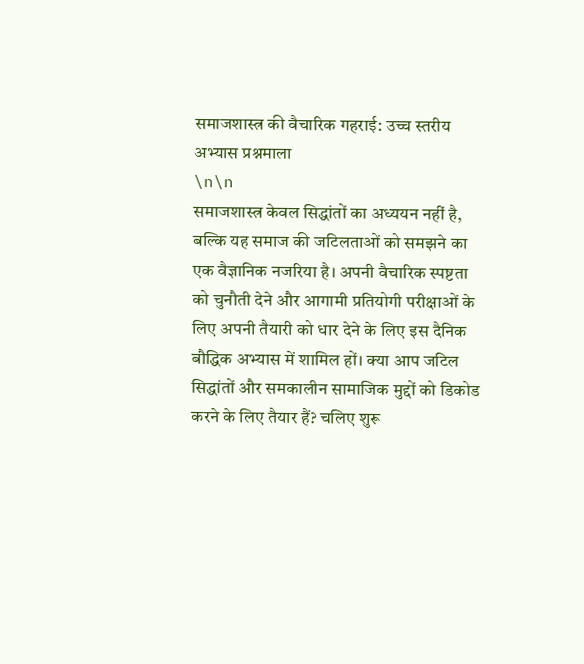समाजशास्त्र की वैचारिक गहराई: उच्च स्तरीय अभ्यास प्रश्नमाला
\n\n
समाजशास्त्र केवल सिद्धांतों का अध्ययन नहीं है, बल्कि यह समाज की जटिलताओं को समझने का एक वैज्ञानिक नजरिया है। अपनी वैचारिक स्पष्टता को चुनौती देने और आगामी प्रतियोगी परीक्षाओं के लिए अपनी तैयारी को धार देने के लिए इस दैनिक बौद्धिक अभ्यास में शामिल हों। क्या आप जटिल सिद्धांतों और समकालीन सामाजिक मुद्दों को डिकोड करने के लिए तैयार हैं? चलिए शुरू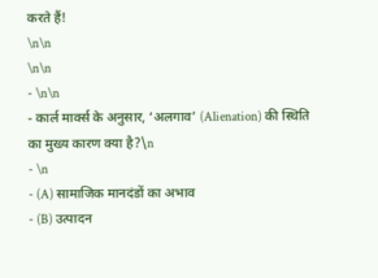करते हैं!
\n\n
\n\n
- \n\n
- कार्ल मार्क्स के अनुसार, ‘अलगाव’ (Alienation) की स्थिति का मुख्य कारण क्या है?\n
- \n
- (A) सामाजिक मानदंडों का अभाव
- (B) उत्पादन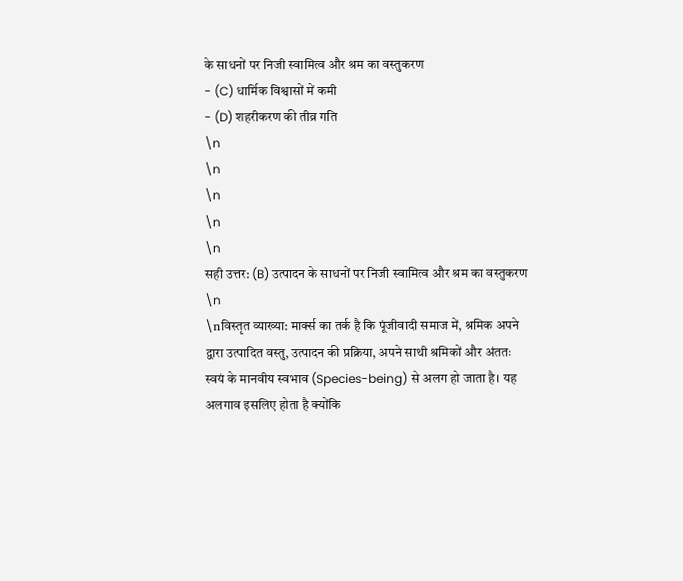के साधनों पर निजी स्वामित्व और श्रम का वस्तुकरण
- (C) धार्मिक विश्वासों में कमी
- (D) शहरीकरण की तीव्र गति
\n
\n
\n
\n
\n
सही उत्तर: (B) उत्पादन के साधनों पर निजी स्वामित्व और श्रम का वस्तुकरण
\n
\nविस्तृत व्याख्या: मार्क्स का तर्क है कि पूंजीवादी समाज में, श्रमिक अपने द्वारा उत्पादित वस्तु, उत्पादन की प्रक्रिया, अपने साथी श्रमिकों और अंततः स्वयं के मानवीय स्वभाव (Species-being) से अलग हो जाता है। यह अलगाव इसलिए होता है क्योंकि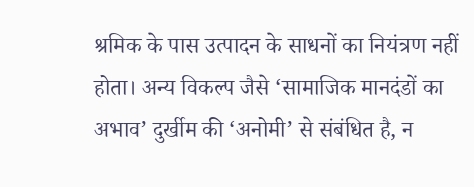श्रमिक के पास उत्पादन के साधनों का नियंत्रण नहीं होता। अन्य विकल्प जैसे ‘सामाजिक मानदंडों का अभाव’ दुर्खीम की ‘अनोमी’ से संबंधित है, न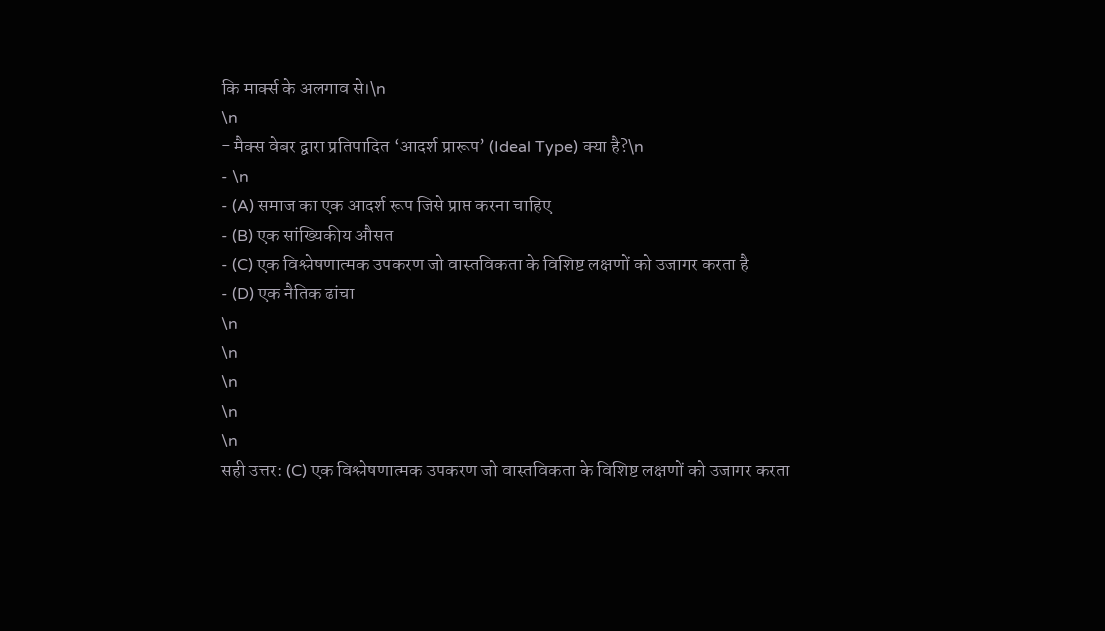कि मार्क्स के अलगाव से।\n
\n
- मैक्स वेबर द्वारा प्रतिपादित ‘आदर्श प्रारूप’ (Ideal Type) क्या है?\n
- \n
- (A) समाज का एक आदर्श रूप जिसे प्राप्त करना चाहिए
- (B) एक सांख्यिकीय औसत
- (C) एक विश्लेषणात्मक उपकरण जो वास्तविकता के विशिष्ट लक्षणों को उजागर करता है
- (D) एक नैतिक ढांचा
\n
\n
\n
\n
\n
सही उत्तर: (C) एक विश्लेषणात्मक उपकरण जो वास्तविकता के विशिष्ट लक्षणों को उजागर करता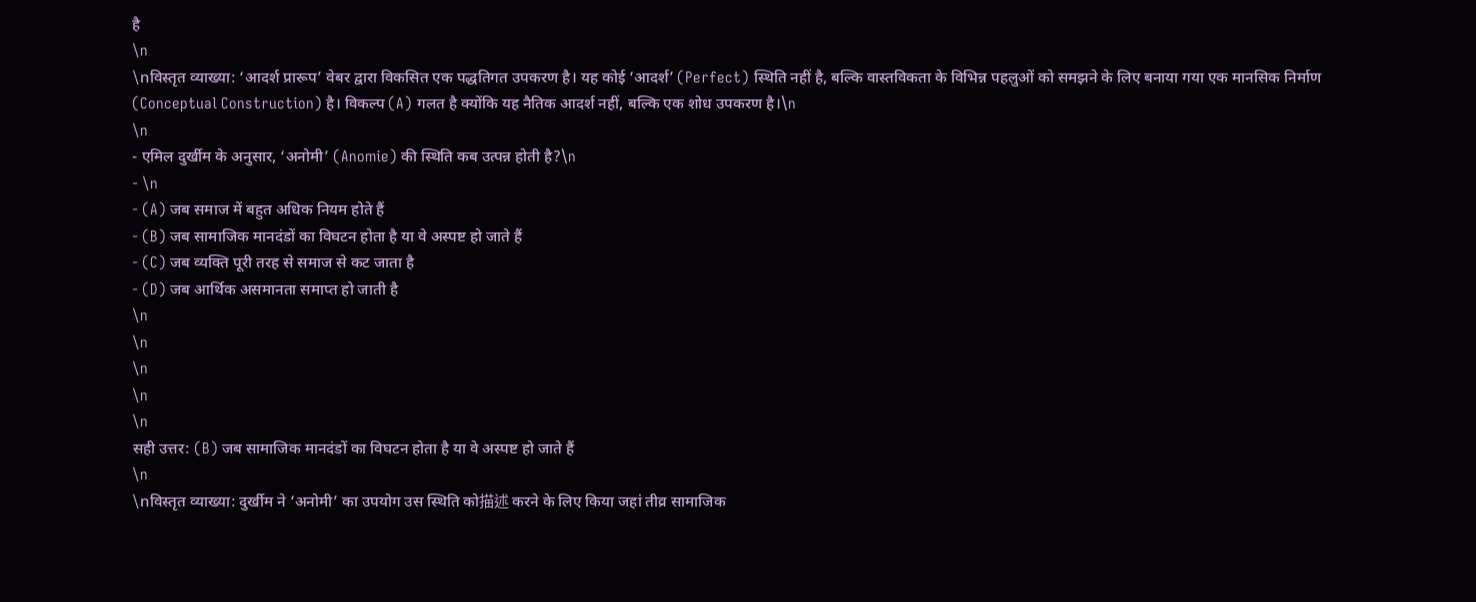है
\n
\nविस्तृत व्याख्या: ‘आदर्श प्रारूप’ वेबर द्वारा विकसित एक पद्धतिगत उपकरण है। यह कोई ‘आदर्श’ (Perfect) स्थिति नहीं है, बल्कि वास्तविकता के विभिन्न पहलुओं को समझने के लिए बनाया गया एक मानसिक निर्माण (Conceptual Construction) है। विकल्प (A) गलत है क्योंकि यह नैतिक आदर्श नहीं, बल्कि एक शोध उपकरण है।\n
\n
- एमिल दुर्खीम के अनुसार, ‘अनोमी’ (Anomie) की स्थिति कब उत्पन्न होती है?\n
- \n
- (A) जब समाज में बहुत अधिक नियम होते हैं
- (B) जब सामाजिक मानदंडों का विघटन होता है या वे अस्पष्ट हो जाते हैं
- (C) जब व्यक्ति पूरी तरह से समाज से कट जाता है
- (D) जब आर्थिक असमानता समाप्त हो जाती है
\n
\n
\n
\n
\n
सही उत्तर: (B) जब सामाजिक मानदंडों का विघटन होता है या वे अस्पष्ट हो जाते हैं
\n
\nविस्तृत व्याख्या: दुर्खीम ने ‘अनोमी’ का उपयोग उस स्थिति को描述 करने के लिए किया जहां तीव्र सामाजिक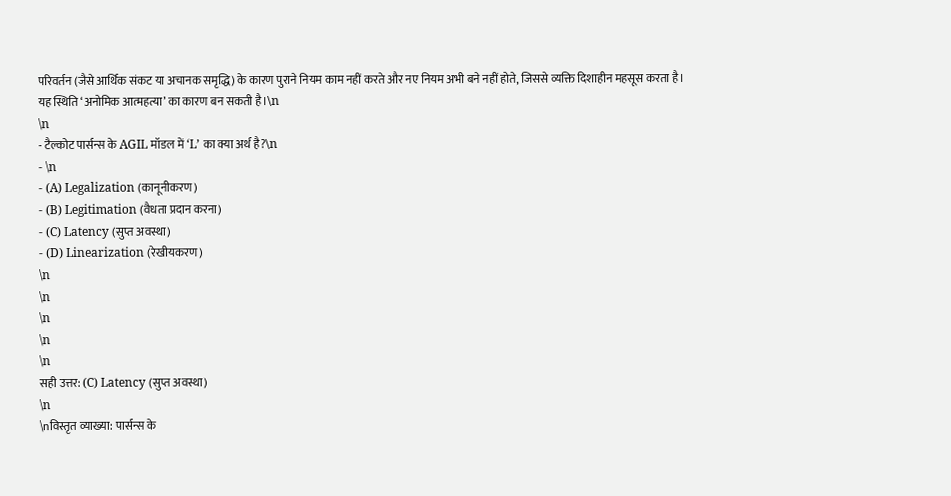परिवर्तन (जैसे आर्थिक संकट या अचानक समृद्धि) के कारण पुराने नियम काम नहीं करते और नए नियम अभी बने नहीं होते, जिससे व्यक्ति दिशाहीन महसूस करता है। यह स्थिति ‘अनोमिक आत्महत्या’ का कारण बन सकती है।\n
\n
- टैल्कोट पार्सन्स के AGIL मॉडल में ‘L’ का क्या अर्थ है?\n
- \n
- (A) Legalization (कानूनीकरण)
- (B) Legitimation (वैधता प्रदान करना)
- (C) Latency (सुप्त अवस्था)
- (D) Linearization (रेखीयकरण)
\n
\n
\n
\n
\n
सही उत्तर: (C) Latency (सुप्त अवस्था)
\n
\nविस्तृत व्याख्या: पार्सन्स के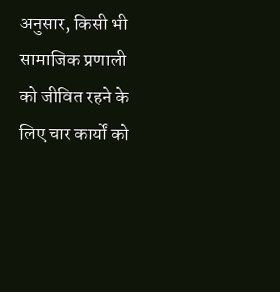अनुसार, किसी भी सामाजिक प्रणाली को जीवित रहने के लिए चार कार्यों को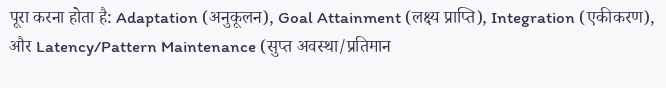पूरा करना होता है: Adaptation (अनुकूलन), Goal Attainment (लक्ष्य प्राप्ति), Integration (एकीकरण), और Latency/Pattern Maintenance (सुप्त अवस्था/प्रतिमान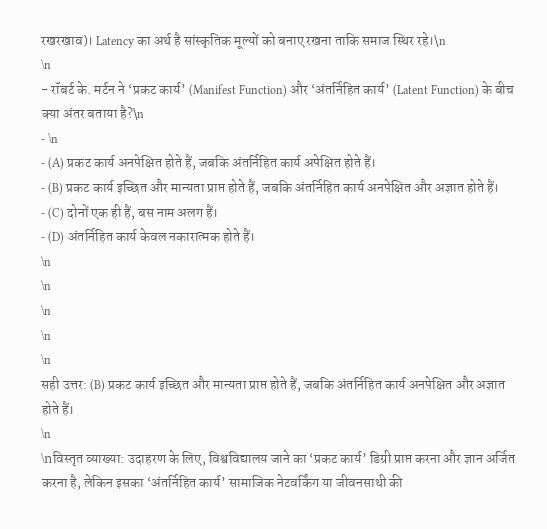रखरखाव)। Latency का अर्थ है सांस्कृतिक मूल्यों को बनाए रखना ताकि समाज स्थिर रहे।\n
\n
- रॉबर्ट के. मर्टन ने ‘प्रकट कार्य’ (Manifest Function) और ‘अंतर्निहित कार्य’ (Latent Function) के बीच क्या अंतर बताया है?\n
- \n
- (A) प्रकट कार्य अनपेक्षित होते हैं, जबकि अंतर्निहित कार्य अपेक्षित होते हैं।
- (B) प्रकट कार्य इच्छित और मान्यता प्राप्त होते हैं, जबकि अंतर्निहित कार्य अनपेक्षित और अज्ञात होते हैं।
- (C) दोनों एक ही हैं, बस नाम अलग हैं।
- (D) अंतर्निहित कार्य केवल नकारात्मक होते हैं।
\n
\n
\n
\n
\n
सही उत्तर: (B) प्रकट कार्य इच्छित और मान्यता प्राप्त होते हैं, जबकि अंतर्निहित कार्य अनपेक्षित और अज्ञात होते हैं।
\n
\nविस्तृत व्याख्या: उदाहरण के लिए, विश्वविद्यालय जाने का ‘प्रकट कार्य’ डिग्री प्राप्त करना और ज्ञान अर्जित करना है, लेकिन इसका ‘अंतर्निहित कार्य’ सामाजिक नेटवर्किंग या जीवनसाथी की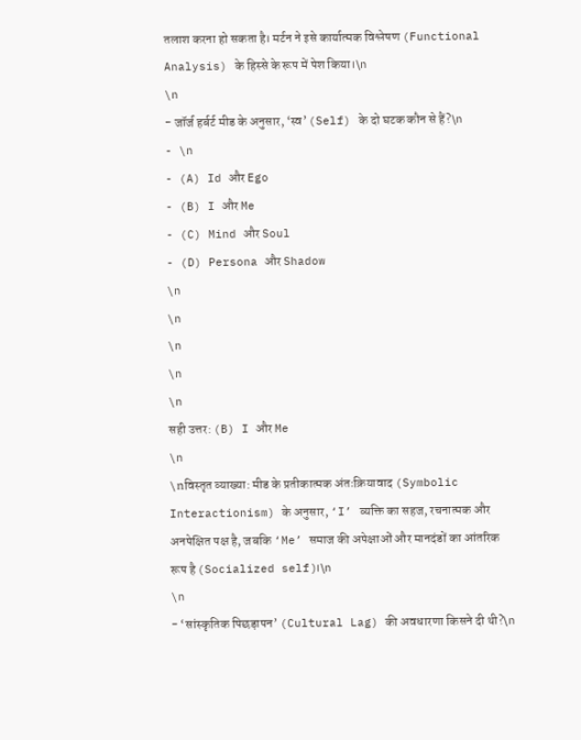तलाश करना हो सकता है। मर्टन ने इसे कार्यात्मक विश्लेषण (Functional Analysis) के हिस्से के रूप में पेश किया।\n
\n
- जॉर्ज हर्बर्ट मीड के अनुसार, ‘स्व’ (Self) के दो घटक कौन से हैं?\n
- \n
- (A) Id और Ego
- (B) I और Me
- (C) Mind और Soul
- (D) Persona और Shadow
\n
\n
\n
\n
\n
सही उत्तर: (B) I और Me
\n
\nविस्तृत व्याख्या: मीड के प्रतीकात्मक अंतःक्रियावाद (Symbolic Interactionism) के अनुसार, ‘I’ व्यक्ति का सहज, रचनात्मक और अनपेक्षित पक्ष है, जबकि ‘Me’ समाज की अपेक्षाओं और मानदंडों का आंतरिक रूप है (Socialized self)।\n
\n
- ‘सांस्कृतिक पिछड़ापन’ (Cultural Lag) की अवधारणा किसने दी थी?\n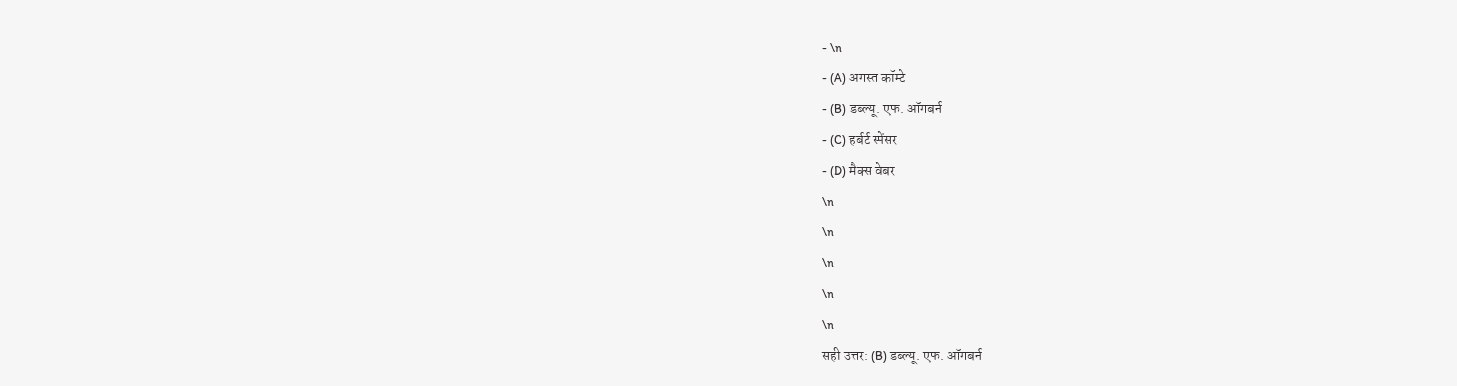- \n
- (A) अगस्त कॉम्टे
- (B) डब्ल्यू. एफ. ऑगबर्न
- (C) हर्बर्ट स्पेंसर
- (D) मैक्स वेबर
\n
\n
\n
\n
\n
सही उत्तर: (B) डब्ल्यू. एफ. ऑगबर्न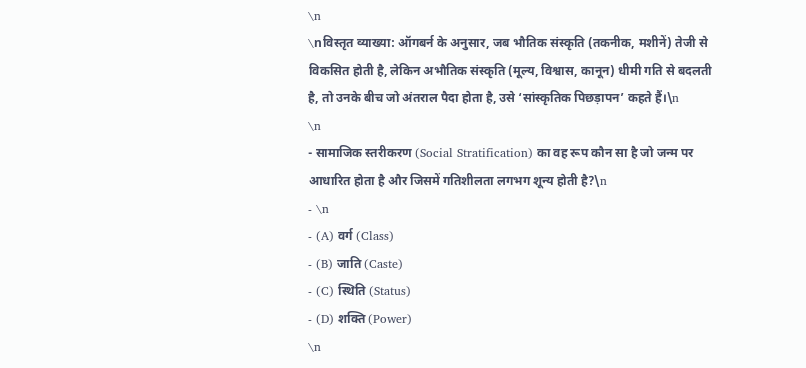\n
\nविस्तृत व्याख्या: ऑगबर्न के अनुसार, जब भौतिक संस्कृति (तकनीक, मशीनें) तेजी से विकसित होती है, लेकिन अभौतिक संस्कृति (मूल्य, विश्वास, कानून) धीमी गति से बदलती है, तो उनके बीच जो अंतराल पैदा होता है, उसे ‘सांस्कृतिक पिछड़ापन’ कहते हैं।\n
\n
- सामाजिक स्तरीकरण (Social Stratification) का वह रूप कौन सा है जो जन्म पर आधारित होता है और जिसमें गतिशीलता लगभग शून्य होती है?\n
- \n
- (A) वर्ग (Class)
- (B) जाति (Caste)
- (C) स्थिति (Status)
- (D) शक्ति (Power)
\n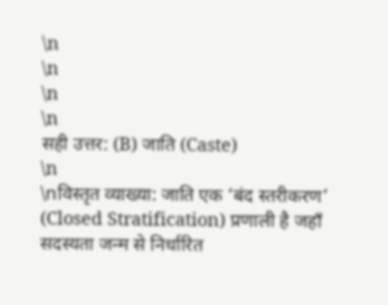\n
\n
\n
\n
सही उत्तर: (B) जाति (Caste)
\n
\nविस्तृत व्याख्या: जाति एक ‘बंद स्तरीकरण’ (Closed Stratification) प्रणाली है जहाँ सदस्यता जन्म से निर्धारित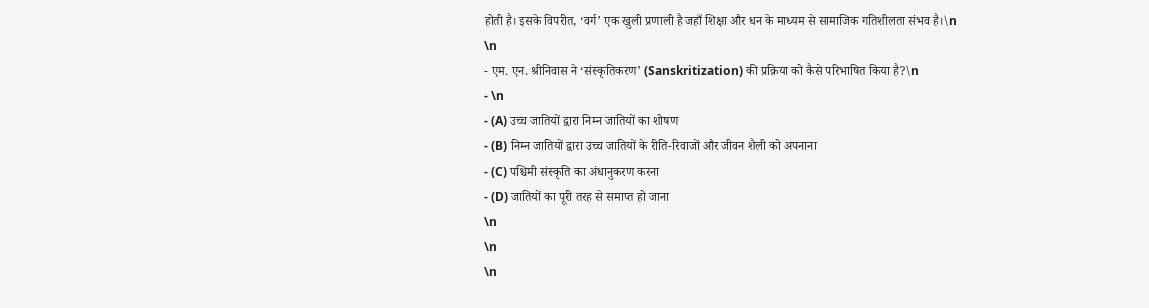होती है। इसके विपरीत, ‘वर्ग’ एक खुली प्रणाली है जहाँ शिक्षा और धन के माध्यम से सामाजिक गतिशीलता संभव है।\n
\n
- एम. एन. श्रीनिवास ने ‘संस्कृतिकरण’ (Sanskritization) की प्रक्रिया को कैसे परिभाषित किया है?\n
- \n
- (A) उच्च जातियों द्वारा निम्न जातियों का शोषण
- (B) निम्न जातियों द्वारा उच्च जातियों के रीति-रिवाजों और जीवन शैली को अपनाना
- (C) पश्चिमी संस्कृति का अंधानुकरण करना
- (D) जातियों का पूरी तरह से समाप्त हो जाना
\n
\n
\n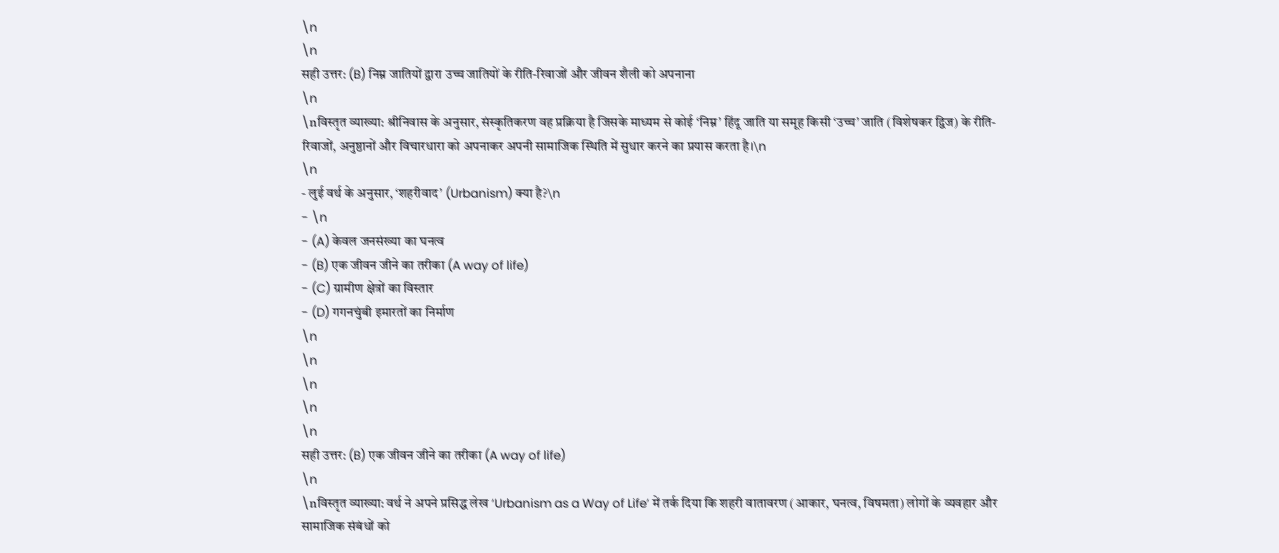\n
\n
सही उत्तर: (B) निम्न जातियों द्वारा उच्च जातियों के रीति-रिवाजों और जीवन शैली को अपनाना
\n
\nविस्तृत व्याख्या: श्रीनिवास के अनुसार, संस्कृतिकरण वह प्रक्रिया है जिसके माध्यम से कोई ‘निम्न’ हिंदू जाति या समूह किसी ‘उच्च’ जाति (विशेषकर द्विज) के रीति-रिवाजों, अनुष्ठानों और विचारधारा को अपनाकर अपनी सामाजिक स्थिति में सुधार करने का प्रयास करता है।\n
\n
- लुई वर्थ के अनुसार, ‘शहरीवाद’ (Urbanism) क्या है?\n
- \n
- (A) केवल जनसंख्या का घनत्व
- (B) एक जीवन जीने का तरीका (A way of life)
- (C) ग्रामीण क्षेत्रों का विस्तार
- (D) गगनचुंबी इमारतों का निर्माण
\n
\n
\n
\n
\n
सही उत्तर: (B) एक जीवन जीने का तरीका (A way of life)
\n
\nविस्तृत व्याख्या: वर्थ ने अपने प्रसिद्ध लेख ‘Urbanism as a Way of Life’ में तर्क दिया कि शहरी वातावरण (आकार, घनत्व, विषमता) लोगों के व्यवहार और सामाजिक संबंधों को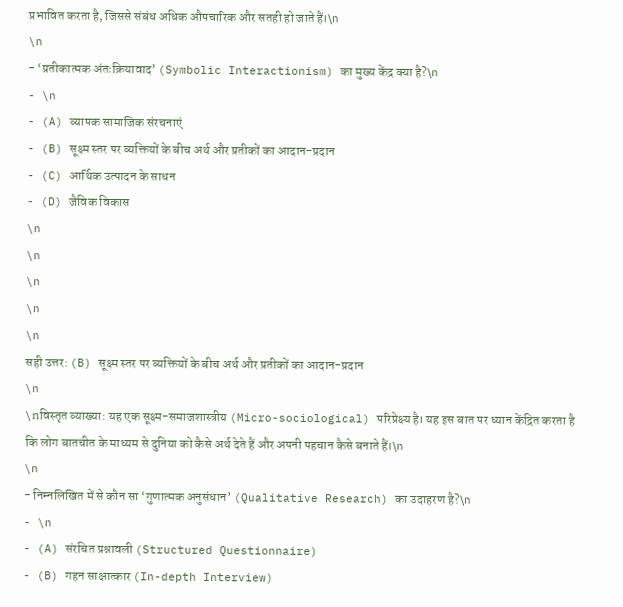प्रभावित करता है, जिससे संबंध अधिक औपचारिक और सतही हो जाते हैं।\n
\n
- ‘प्रतीकात्मक अंतःक्रियावाद’ (Symbolic Interactionism) का मुख्य केंद्र क्या है?\n
- \n
- (A) व्यापक सामाजिक संरचनाएं
- (B) सूक्ष्म स्तर पर व्यक्तियों के बीच अर्थ और प्रतीकों का आदान-प्रदान
- (C) आर्थिक उत्पादन के साधन
- (D) जैविक विकास
\n
\n
\n
\n
\n
सही उत्तर: (B) सूक्ष्म स्तर पर व्यक्तियों के बीच अर्थ और प्रतीकों का आदान-प्रदान
\n
\nविस्तृत व्याख्या: यह एक सूक्ष्म-समाजशास्त्रीय (Micro-sociological) परिप्रेक्ष्य है। यह इस बात पर ध्यान केंद्रित करता है कि लोग बातचीत के माध्यम से दुनिया को कैसे अर्थ देते हैं और अपनी पहचान कैसे बनाते हैं।\n
\n
- निम्नलिखित में से कौन सा ‘गुणात्मक अनुसंधान’ (Qualitative Research) का उदाहरण है?\n
- \n
- (A) संरचित प्रश्नावली (Structured Questionnaire)
- (B) गहन साक्षात्कार (In-depth Interview)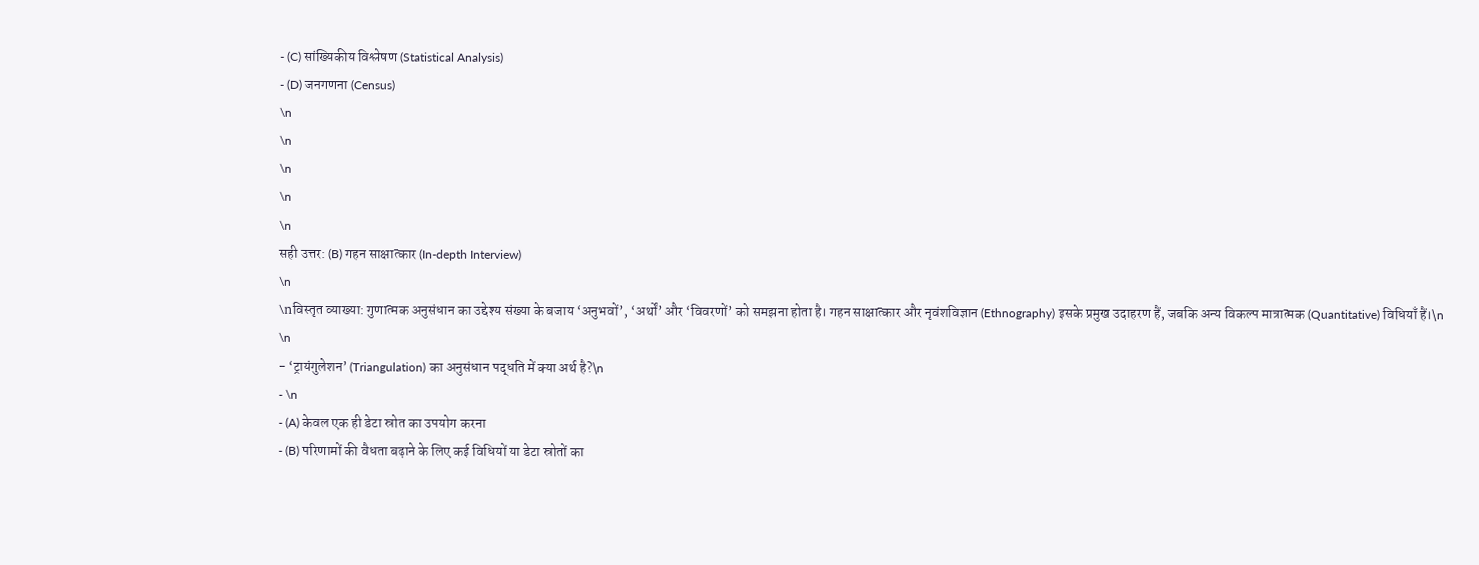- (C) सांख्यिकीय विश्लेषण (Statistical Analysis)
- (D) जनगणना (Census)
\n
\n
\n
\n
\n
सही उत्तर: (B) गहन साक्षात्कार (In-depth Interview)
\n
\nविस्तृत व्याख्या: गुणात्मक अनुसंधान का उद्देश्य संख्या के बजाय ‘अनुभवों’, ‘अर्थों’ और ‘विवरणों’ को समझना होता है। गहन साक्षात्कार और नृवंशविज्ञान (Ethnography) इसके प्रमुख उदाहरण हैं, जबकि अन्य विकल्प मात्रात्मक (Quantitative) विधियाँ हैं।\n
\n
- ‘ट्रायंगुलेशन’ (Triangulation) का अनुसंधान पद्धति में क्या अर्थ है?\n
- \n
- (A) केवल एक ही डेटा स्रोत का उपयोग करना
- (B) परिणामों की वैधता बढ़ाने के लिए कई विधियों या डेटा स्रोतों का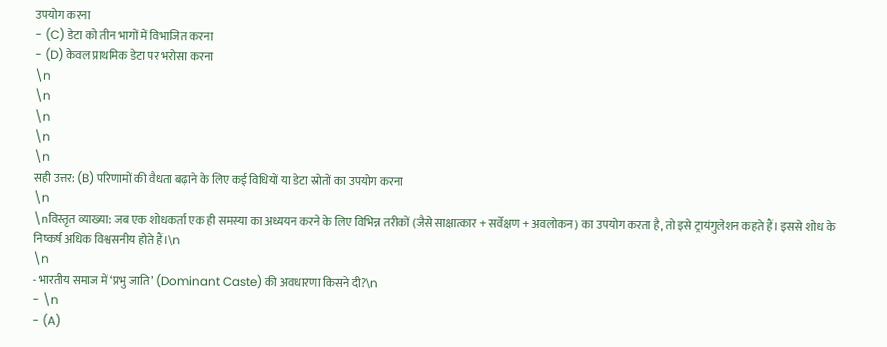उपयोग करना
- (C) डेटा को तीन भागों में विभाजित करना
- (D) केवल प्राथमिक डेटा पर भरोसा करना
\n
\n
\n
\n
\n
सही उत्तर: (B) परिणामों की वैधता बढ़ाने के लिए कई विधियों या डेटा स्रोतों का उपयोग करना
\n
\nविस्तृत व्याख्या: जब एक शोधकर्ता एक ही समस्या का अध्ययन करने के लिए विभिन्न तरीकों (जैसे साक्षात्कार + सर्वेक्षण + अवलोकन) का उपयोग करता है, तो इसे ट्रायंगुलेशन कहते हैं। इससे शोध के निष्कर्ष अधिक विश्वसनीय होते हैं।\n
\n
- भारतीय समाज में ‘प्रभु जाति’ (Dominant Caste) की अवधारणा किसने दी?\n
- \n
- (A)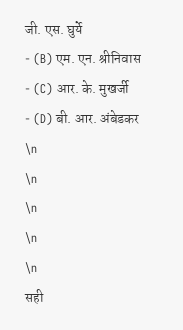जी. एस. घुर्ये
- (B) एम. एन. श्रीनिवास
- (C) आर. के. मुखर्जी
- (D) बी. आर. अंबेडकर
\n
\n
\n
\n
\n
सही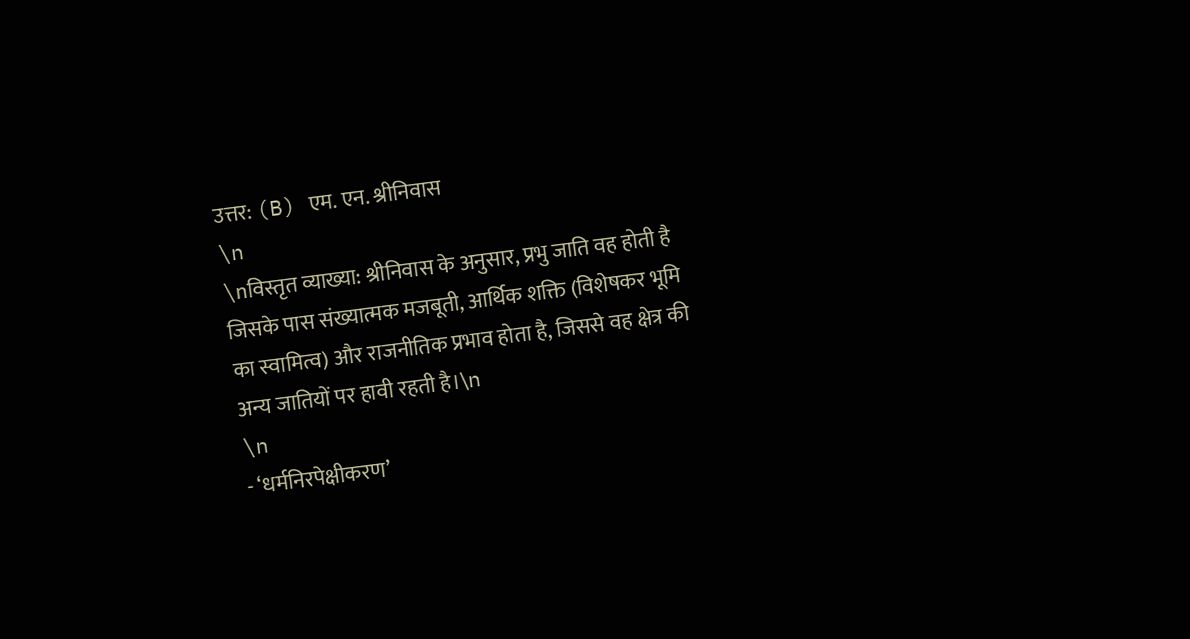उत्तर: (B) एम. एन. श्रीनिवास
\n
\nविस्तृत व्याख्या: श्रीनिवास के अनुसार, प्रभु जाति वह होती है जिसके पास संख्यात्मक मजबूती, आर्थिक शक्ति (विशेषकर भूमि का स्वामित्व) और राजनीतिक प्रभाव होता है, जिससे वह क्षेत्र की अन्य जातियों पर हावी रहती है।\n
\n
- ‘धर्मनिरपेक्षीकरण’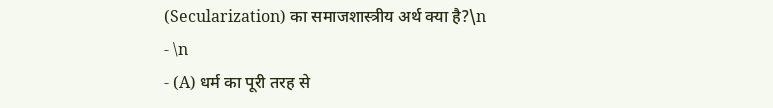(Secularization) का समाजशास्त्रीय अर्थ क्या है?\n
- \n
- (A) धर्म का पूरी तरह से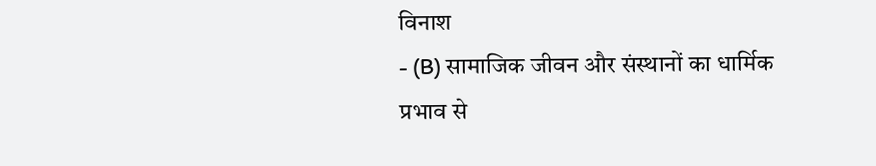विनाश
- (B) सामाजिक जीवन और संस्थानों का धार्मिक प्रभाव से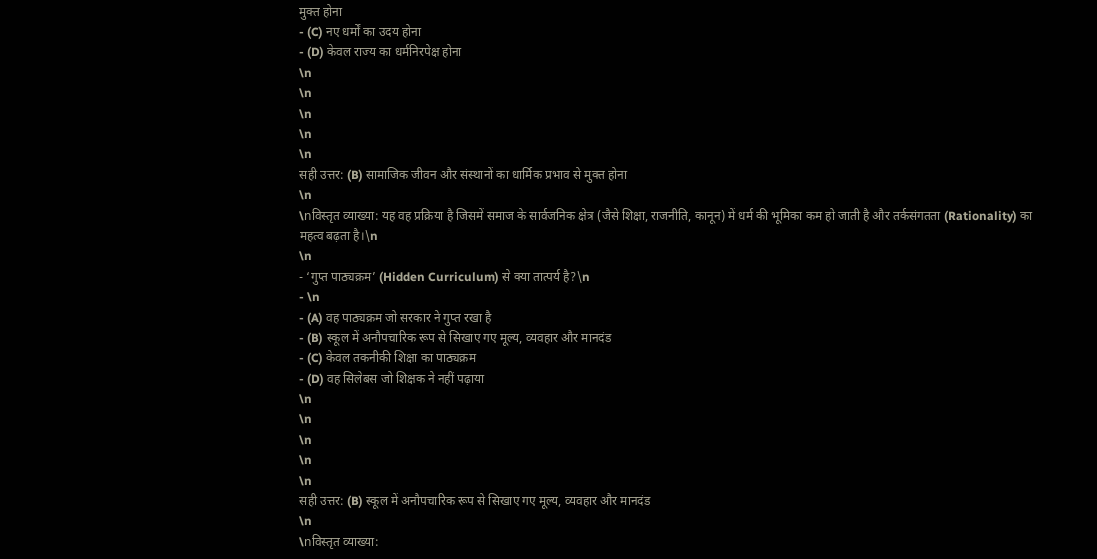मुक्त होना
- (C) नए धर्मों का उदय होना
- (D) केवल राज्य का धर्मनिरपेक्ष होना
\n
\n
\n
\n
\n
सही उत्तर: (B) सामाजिक जीवन और संस्थानों का धार्मिक प्रभाव से मुक्त होना
\n
\nविस्तृत व्याख्या: यह वह प्रक्रिया है जिसमें समाज के सार्वजनिक क्षेत्र (जैसे शिक्षा, राजनीति, कानून) में धर्म की भूमिका कम हो जाती है और तर्कसंगतता (Rationality) का महत्व बढ़ता है।\n
\n
- ‘गुप्त पाठ्यक्रम’ (Hidden Curriculum) से क्या तात्पर्य है?\n
- \n
- (A) वह पाठ्यक्रम जो सरकार ने गुप्त रखा है
- (B) स्कूल में अनौपचारिक रूप से सिखाए गए मूल्य, व्यवहार और मानदंड
- (C) केवल तकनीकी शिक्षा का पाठ्यक्रम
- (D) वह सिलेबस जो शिक्षक ने नहीं पढ़ाया
\n
\n
\n
\n
\n
सही उत्तर: (B) स्कूल में अनौपचारिक रूप से सिखाए गए मूल्य, व्यवहार और मानदंड
\n
\nविस्तृत व्याख्या: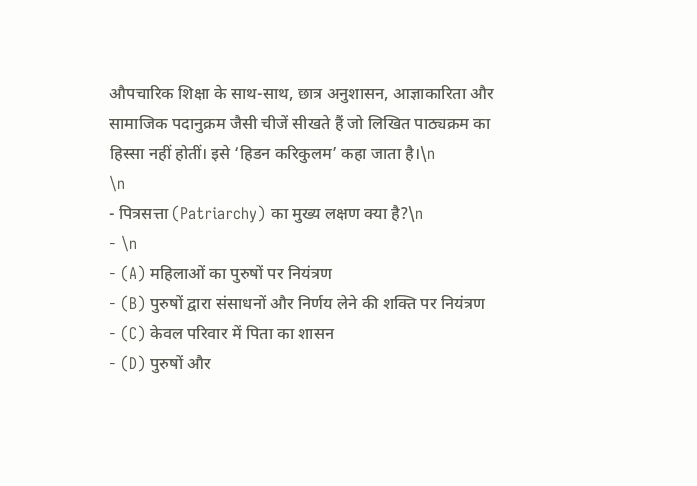औपचारिक शिक्षा के साथ-साथ, छात्र अनुशासन, आज्ञाकारिता और सामाजिक पदानुक्रम जैसी चीजें सीखते हैं जो लिखित पाठ्यक्रम का हिस्सा नहीं होतीं। इसे ‘हिडन करिकुलम’ कहा जाता है।\n
\n
- पित्रसत्ता (Patriarchy) का मुख्य लक्षण क्या है?\n
- \n
- (A) महिलाओं का पुरुषों पर नियंत्रण
- (B) पुरुषों द्वारा संसाधनों और निर्णय लेने की शक्ति पर नियंत्रण
- (C) केवल परिवार में पिता का शासन
- (D) पुरुषों और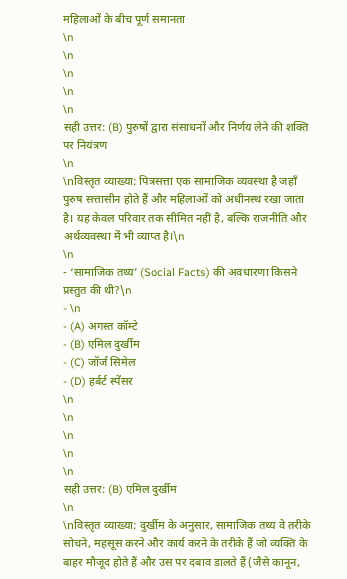महिलाओं के बीच पूर्ण समानता
\n
\n
\n
\n
\n
सही उत्तर: (B) पुरुषों द्वारा संसाधनों और निर्णय लेने की शक्ति पर नियंत्रण
\n
\nविस्तृत व्याख्या: पित्रसत्ता एक सामाजिक व्यवस्था है जहाँ पुरुष सत्तासीन होते हैं और महिलाओं को अधीनस्थ रखा जाता है। यह केवल परिवार तक सीमित नहीं है, बल्कि राजनीति और अर्थव्यवस्था में भी व्याप्त है।\n
\n
- ‘सामाजिक तथ्य’ (Social Facts) की अवधारणा किसने प्रस्तुत की थी?\n
- \n
- (A) अगस्त कॉम्टे
- (B) एमिल दुर्खीम
- (C) जॉर्ज सिमेल
- (D) हर्बर्ट स्पेंसर
\n
\n
\n
\n
\n
सही उत्तर: (B) एमिल दुर्खीम
\n
\nविस्तृत व्याख्या: दुर्खीम के अनुसार, सामाजिक तथ्य वे तरीके सोचने, महसूस करने और कार्य करने के तरीके हैं जो व्यक्ति के बाहर मौजूद होते हैं और उस पर दबाव डालते हैं (जैसे कानून,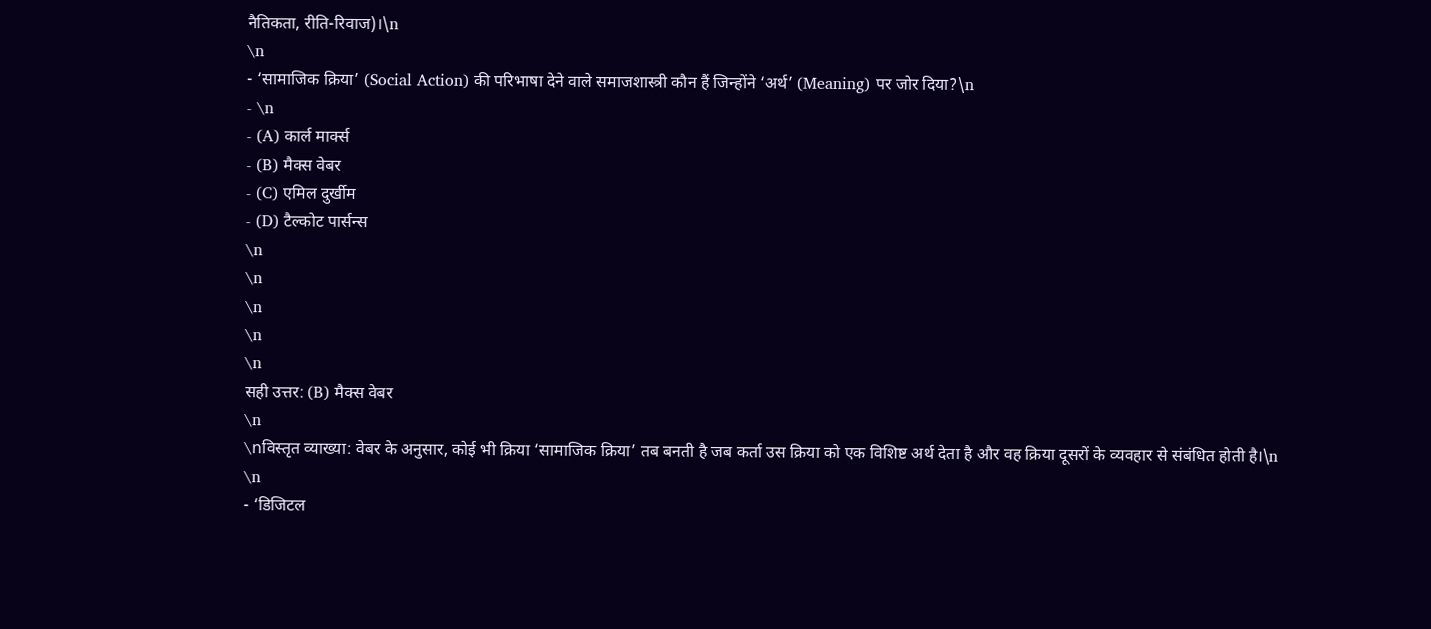नैतिकता, रीति-रिवाज)।\n
\n
- ‘सामाजिक क्रिया’ (Social Action) की परिभाषा देने वाले समाजशास्त्री कौन हैं जिन्होंने ‘अर्थ’ (Meaning) पर जोर दिया?\n
- \n
- (A) कार्ल मार्क्स
- (B) मैक्स वेबर
- (C) एमिल दुर्खीम
- (D) टैल्कोट पार्सन्स
\n
\n
\n
\n
\n
सही उत्तर: (B) मैक्स वेबर
\n
\nविस्तृत व्याख्या: वेबर के अनुसार, कोई भी क्रिया ‘सामाजिक क्रिया’ तब बनती है जब कर्ता उस क्रिया को एक विशिष्ट अर्थ देता है और वह क्रिया दूसरों के व्यवहार से संबंधित होती है।\n
\n
- ‘डिजिटल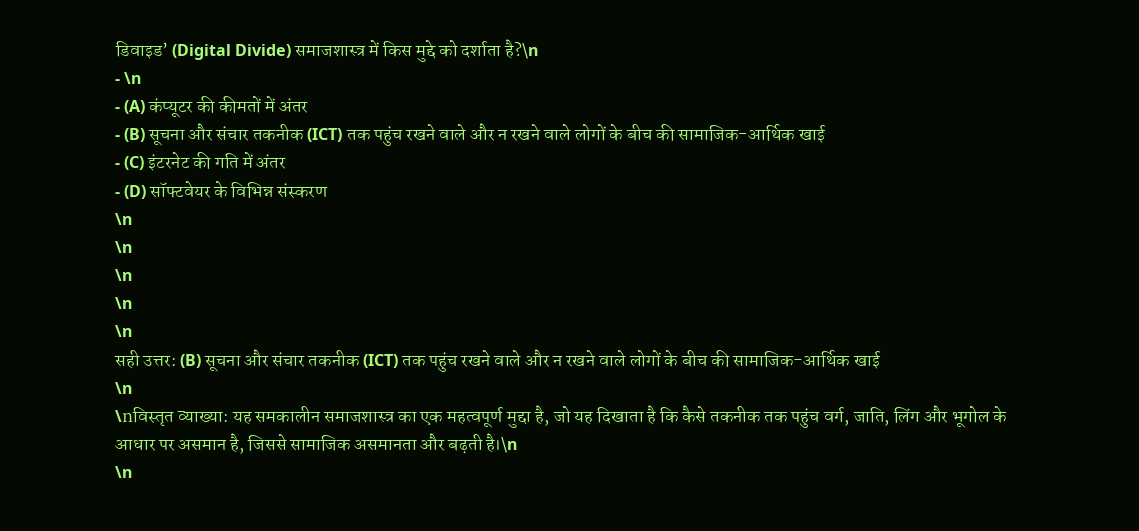डिवाइड’ (Digital Divide) समाजशास्त्र में किस मुद्दे को दर्शाता है?\n
- \n
- (A) कंप्यूटर की कीमतों में अंतर
- (B) सूचना और संचार तकनीक (ICT) तक पहुंच रखने वाले और न रखने वाले लोगों के बीच की सामाजिक-आर्थिक खाई
- (C) इंटरनेट की गति में अंतर
- (D) सॉफ्टवेयर के विभिन्न संस्करण
\n
\n
\n
\n
\n
सही उत्तर: (B) सूचना और संचार तकनीक (ICT) तक पहुंच रखने वाले और न रखने वाले लोगों के बीच की सामाजिक-आर्थिक खाई
\n
\nविस्तृत व्याख्या: यह समकालीन समाजशास्त्र का एक महत्वपूर्ण मुद्दा है, जो यह दिखाता है कि कैसे तकनीक तक पहुंच वर्ग, जाति, लिंग और भूगोल के आधार पर असमान है, जिससे सामाजिक असमानता और बढ़ती है।\n
\n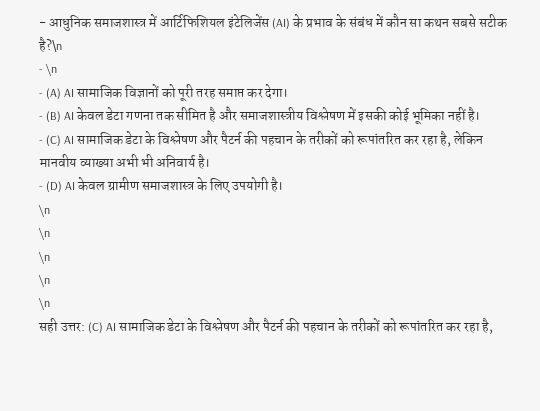- आधुनिक समाजशास्त्र में आर्टिफिशियल इंटेलिजेंस (AI) के प्रभाव के संबंध में कौन सा कथन सबसे सटीक है?\n
- \n
- (A) AI सामाजिक विज्ञानों को पूरी तरह समाप्त कर देगा।
- (B) AI केवल डेटा गणना तक सीमित है और समाजशास्त्रीय विश्लेषण में इसकी कोई भूमिका नहीं है।
- (C) AI सामाजिक डेटा के विश्लेषण और पैटर्न की पहचान के तरीकों को रूपांतरित कर रहा है, लेकिन मानवीय व्याख्या अभी भी अनिवार्य है।
- (D) AI केवल ग्रामीण समाजशास्त्र के लिए उपयोगी है।
\n
\n
\n
\n
\n
सही उत्तर: (C) AI सामाजिक डेटा के विश्लेषण और पैटर्न की पहचान के तरीकों को रूपांतरित कर रहा है,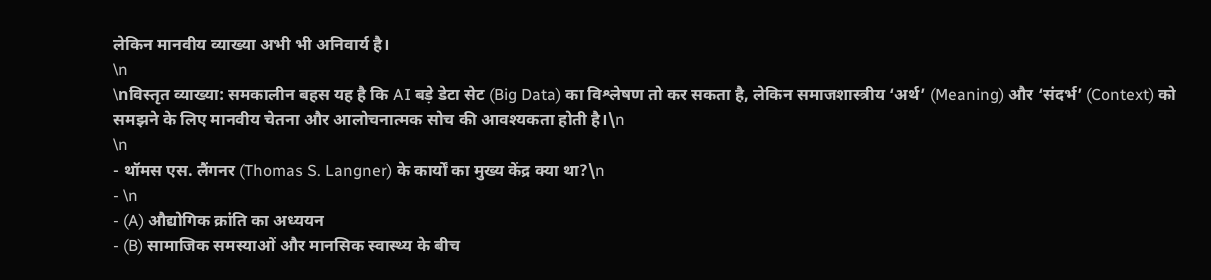लेकिन मानवीय व्याख्या अभी भी अनिवार्य है।
\n
\nविस्तृत व्याख्या: समकालीन बहस यह है कि AI बड़े डेटा सेट (Big Data) का विश्लेषण तो कर सकता है, लेकिन समाजशास्त्रीय ‘अर्थ’ (Meaning) और ‘संदर्भ’ (Context) को समझने के लिए मानवीय चेतना और आलोचनात्मक सोच की आवश्यकता होती है।\n
\n
- थॉमस एस. लैंगनर (Thomas S. Langner) के कार्यों का मुख्य केंद्र क्या था?\n
- \n
- (A) औद्योगिक क्रांति का अध्ययन
- (B) सामाजिक समस्याओं और मानसिक स्वास्थ्य के बीच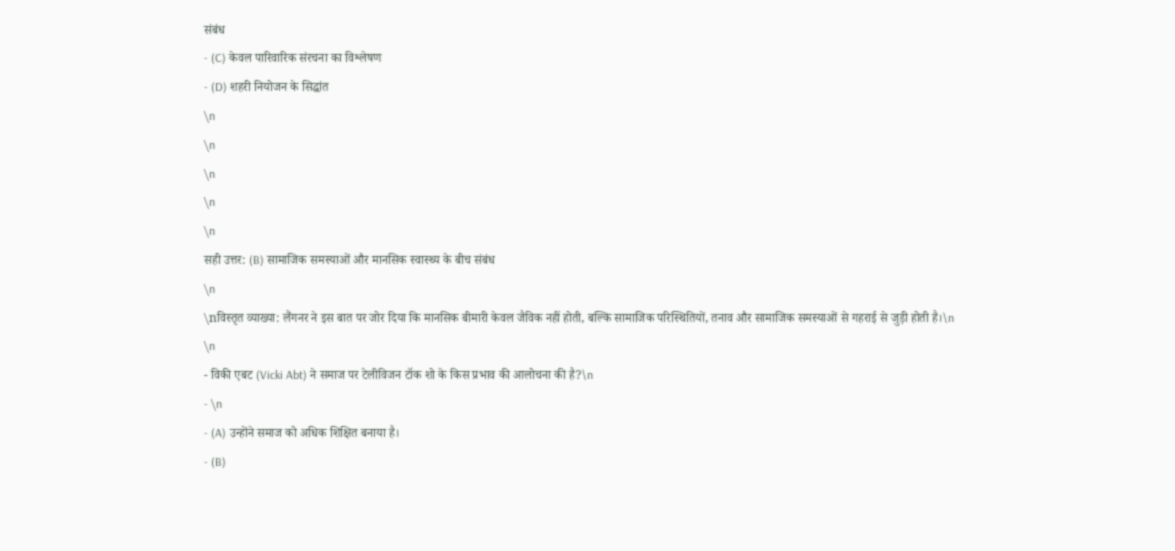संबंध
- (C) केवल पारिवारिक संरचना का विश्लेषण
- (D) शहरी नियोजन के सिद्धांत
\n
\n
\n
\n
\n
सही उत्तर: (B) सामाजिक समस्याओं और मानसिक स्वास्थ्य के बीच संबंध
\n
\nविस्तृत व्याख्या: लैंगनर ने इस बात पर जोर दिया कि मानसिक बीमारी केवल जैविक नहीं होती, बल्कि सामाजिक परिस्थितियों, तनाव और सामाजिक समस्याओं से गहराई से जुड़ी होती है।\n
\n
- विकी एबट (Vicki Abt) ने समाज पर टेलीविजन टॉक शो के किस प्रभाव की आलोचना की है?\n
- \n
- (A) उन्होंने समाज को अधिक शिक्षित बनाया है।
- (B)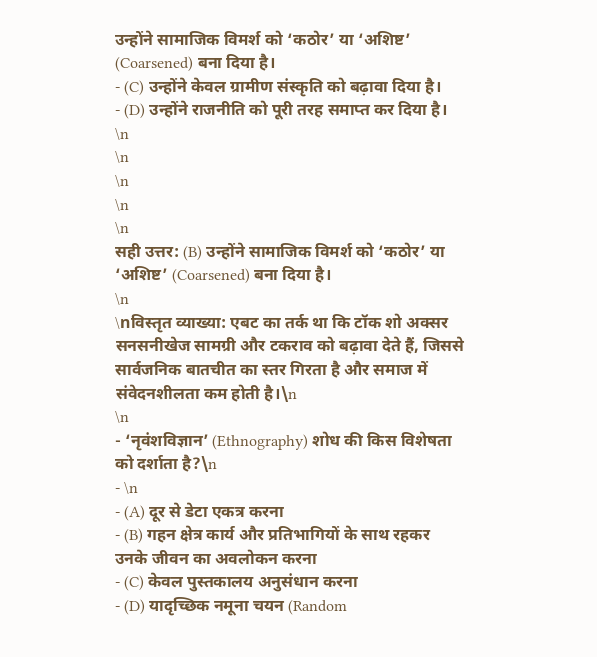उन्होंने सामाजिक विमर्श को ‘कठोर’ या ‘अशिष्ट’ (Coarsened) बना दिया है।
- (C) उन्होंने केवल ग्रामीण संस्कृति को बढ़ावा दिया है।
- (D) उन्होंने राजनीति को पूरी तरह समाप्त कर दिया है।
\n
\n
\n
\n
\n
सही उत्तर: (B) उन्होंने सामाजिक विमर्श को ‘कठोर’ या ‘अशिष्ट’ (Coarsened) बना दिया है।
\n
\nविस्तृत व्याख्या: एबट का तर्क था कि टॉक शो अक्सर सनसनीखेज सामग्री और टकराव को बढ़ावा देते हैं, जिससे सार्वजनिक बातचीत का स्तर गिरता है और समाज में संवेदनशीलता कम होती है।\n
\n
- ‘नृवंशविज्ञान’ (Ethnography) शोध की किस विशेषता को दर्शाता है?\n
- \n
- (A) दूर से डेटा एकत्र करना
- (B) गहन क्षेत्र कार्य और प्रतिभागियों के साथ रहकर उनके जीवन का अवलोकन करना
- (C) केवल पुस्तकालय अनुसंधान करना
- (D) यादृच्छिक नमूना चयन (Random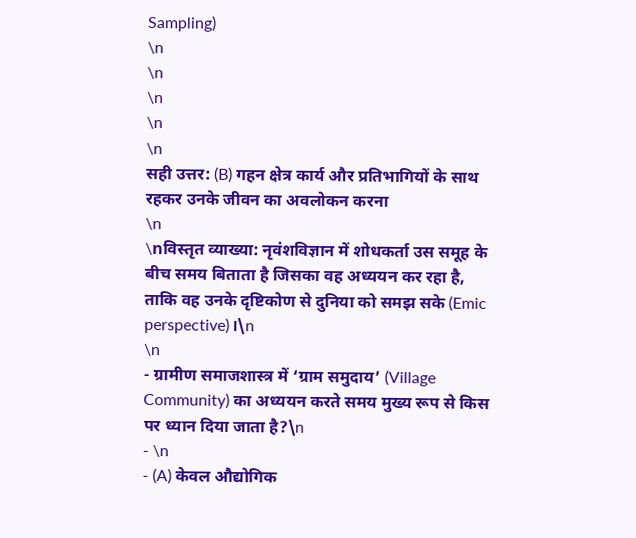Sampling)
\n
\n
\n
\n
\n
सही उत्तर: (B) गहन क्षेत्र कार्य और प्रतिभागियों के साथ रहकर उनके जीवन का अवलोकन करना
\n
\nविस्तृत व्याख्या: नृवंशविज्ञान में शोधकर्ता उस समूह के बीच समय बिताता है जिसका वह अध्ययन कर रहा है, ताकि वह उनके दृष्टिकोण से दुनिया को समझ सके (Emic perspective)।\n
\n
- ग्रामीण समाजशास्त्र में ‘ग्राम समुदाय’ (Village Community) का अध्ययन करते समय मुख्य रूप से किस पर ध्यान दिया जाता है?\n
- \n
- (A) केवल औद्योगिक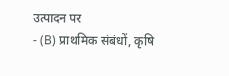उत्पादन पर
- (B) प्राथमिक संबंधों, कृषि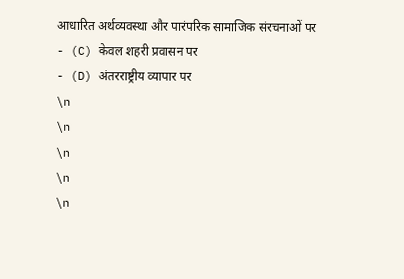आधारित अर्थव्यवस्था और पारंपरिक सामाजिक संरचनाओं पर
- (C) केवल शहरी प्रवासन पर
- (D) अंतरराष्ट्रीय व्यापार पर
\n
\n
\n
\n
\n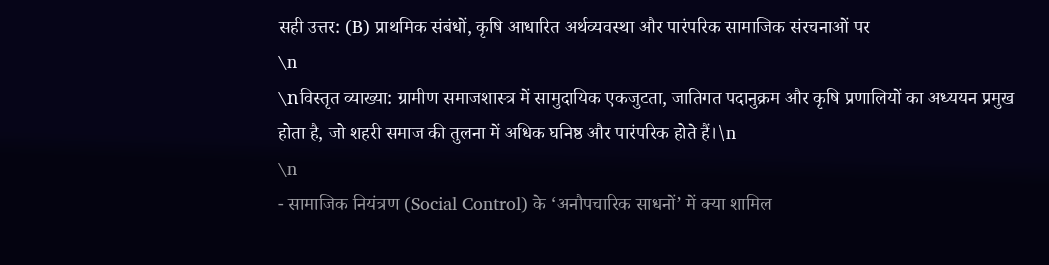सही उत्तर: (B) प्राथमिक संबंधों, कृषि आधारित अर्थव्यवस्था और पारंपरिक सामाजिक संरचनाओं पर
\n
\nविस्तृत व्याख्या: ग्रामीण समाजशास्त्र में सामुदायिक एकजुटता, जातिगत पदानुक्रम और कृषि प्रणालियों का अध्ययन प्रमुख होता है, जो शहरी समाज की तुलना में अधिक घनिष्ठ और पारंपरिक होते हैं।\n
\n
- सामाजिक नियंत्रण (Social Control) के ‘अनौपचारिक साधनों’ में क्या शामिल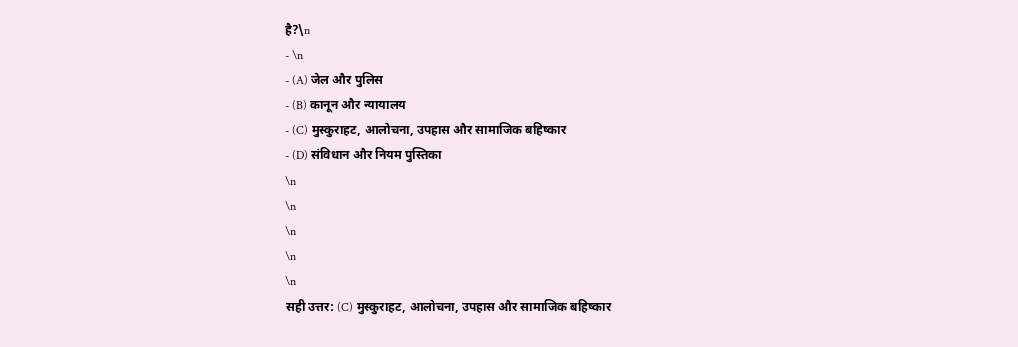है?\n
- \n
- (A) जेल और पुलिस
- (B) कानून और न्यायालय
- (C) मुस्कुराहट, आलोचना, उपहास और सामाजिक बहिष्कार
- (D) संविधान और नियम पुस्तिका
\n
\n
\n
\n
\n
सही उत्तर: (C) मुस्कुराहट, आलोचना, उपहास और सामाजिक बहिष्कार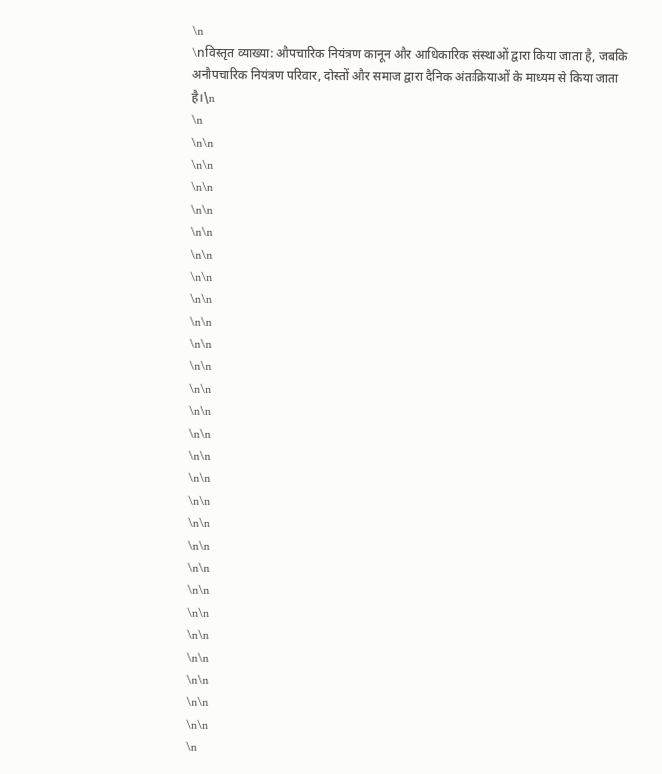\n
\nविस्तृत व्याख्या: औपचारिक नियंत्रण कानून और आधिकारिक संस्थाओं द्वारा किया जाता है, जबकि अनौपचारिक नियंत्रण परिवार, दोस्तों और समाज द्वारा दैनिक अंतःक्रियाओं के माध्यम से किया जाता है।\n
\n
\n\n
\n\n
\n\n
\n\n
\n\n
\n\n
\n\n
\n\n
\n\n
\n\n
\n\n
\n\n
\n\n
\n\n
\n\n
\n\n
\n\n
\n\n
\n\n
\n\n
\n\n
\n\n
\n\n
\n\n
\n\n
\n\n
\n\n
\n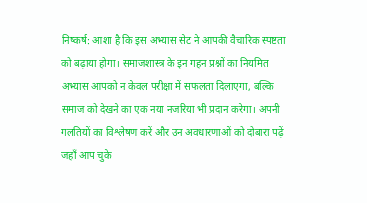निष्कर्ष: आशा है कि इस अभ्यास सेट ने आपकी वैचारिक स्पष्टता को बढ़ाया होगा। समाजशास्त्र के इन गहन प्रश्नों का नियमित अभ्यास आपको न केवल परीक्षा में सफलता दिलाएगा, बल्कि समाज को देखने का एक नया नजरिया भी प्रदान करेगा। अपनी गलतियों का विश्लेषण करें और उन अवधारणाओं को दोबारा पढ़ें जहाँ आप चुके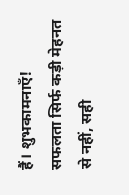हैं। शुभकामनाएँ!
सफलता सिर्फ कड़ी मेहनत से नहीं, सही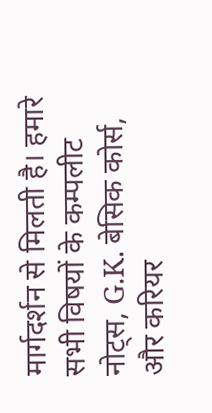मार्गदर्शन से मिलती है। हमारे सभी विषयों के कम्पलीट नोट्स, G.K. बेसिक कोर्स, और करियर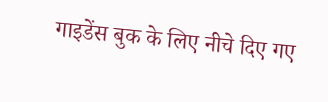गाइडेंस बुक के लिए नीचे दिए गए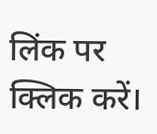लिंक पर क्लिक करें।